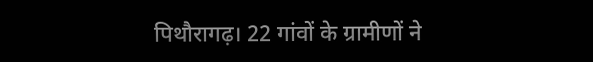पिथौरागढ़। 22 गांवों के ग्रामीणों ने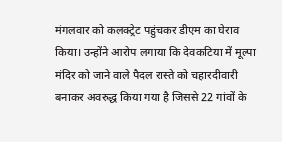मंगलवार को कलक्ट्रेट पहुंचकर डीएम का घेराव किया। उन्होंने आरोप लगाया कि देवकटिया में मूल्पा मंदिर को जाने वाले पैदल रास्ते को चहारदीवारी बनाकर अवरुद्ध किया गया है जिससे 22 गांवों के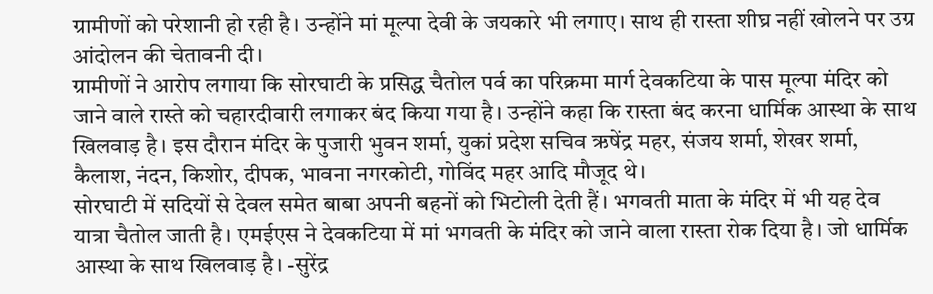ग्रामीणों को परेशानी हो रही है। उन्होंने मां मूल्पा देवी के जयकारे भी लगाए। साथ ही रास्ता शीघ्र नहीं खोलने पर उग्र आंदोलन की चेतावनी दी।
ग्रामीणों ने आरोप लगाया कि सोरघाटी के प्रसिद्ध चैतोल पर्व का परिक्रमा मार्ग देवकटिया के पास मूल्पा मंदिर को जाने वाले रास्ते को चहारदीवारी लगाकर बंद किया गया है। उन्होंने कहा कि रास्ता बंद करना धार्मिक आस्था के साथ खिलवाड़ है। इस दौरान मंदिर के पुजारी भुवन शर्मा, युकां प्रदेश सचिव ऋषेंद्र महर, संजय शर्मा, शेखर शर्मा, कैलाश, नंदन, किशोर, दीपक, भावना नगरकोटी, गोविंद महर आदि मौजूद थे।
सोरघाटी में सदियों से देवल समेत बाबा अपनी बहनों को भिटोली देती हैं। भगवती माता के मंदिर में भी यह देव यात्रा चैतोल जाती है। एमईएस ने देवकटिया में मां भगवती के मंदिर को जाने वाला रास्ता रोक दिया है। जो धार्मिक आस्था के साथ खिलवाड़ है। -सुरेंद्र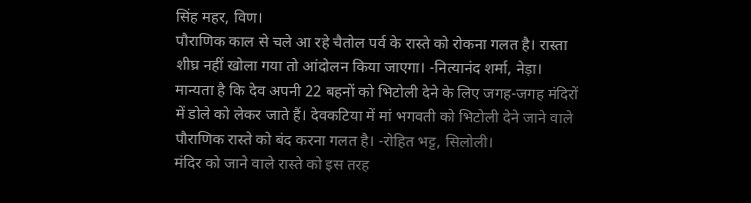सिंह महर, विण।
पौराणिक काल से चले आ रहे चैतोल पर्व के रास्ते को रोकना गलत है। रास्ता शीघ्र नहीं खोला गया तो आंदोलन किया जाएगा। -नित्यानंद शर्मा, नेड़ा।
मान्यता है कि देव अपनी 22 बहनों को भिटोली देने के लिए जगह-जगह मंदिरों में डोले को लेकर जाते हैं। देवकटिया में मां भगवती को भिटोली देने जाने वाले पौराणिक रास्ते को बंद करना गलत है। -रोहित भट्ट, सिलोली।
मंदिर को जाने वाले रास्ते को इस तरह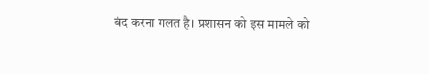बंद करना गलत है। प्रशासन को इस मामले को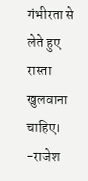गंभीरता से लेते हुए रास्ता खुलवाना चाहिए। -राजेश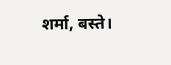शर्मा, बस्ते।